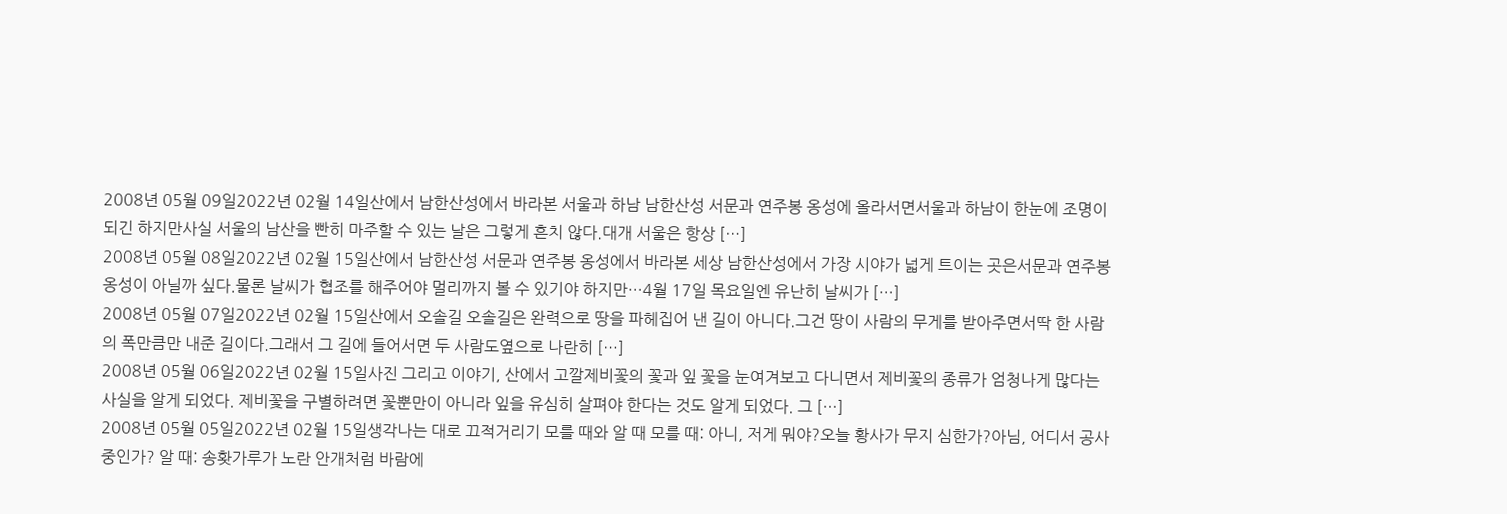2008년 05월 09일2022년 02월 14일산에서 남한산성에서 바라본 서울과 하남 남한산성 서문과 연주봉 옹성에 올라서면서울과 하남이 한눈에 조명이 되긴 하지만사실 서울의 남산을 빤히 마주할 수 있는 날은 그렇게 흔치 않다.대개 서울은 항상 […]
2008년 05월 08일2022년 02월 15일산에서 남한산성 서문과 연주봉 옹성에서 바라본 세상 남한산성에서 가장 시야가 넓게 트이는 곳은서문과 연주봉 옹성이 아닐까 싶다.물론 날씨가 협조를 해주어야 멀리까지 볼 수 있기야 하지만…4월 17일 목요일엔 유난히 날씨가 […]
2008년 05월 07일2022년 02월 15일산에서 오솔길 오솔길은 완력으로 땅을 파헤집어 낸 길이 아니다.그건 땅이 사람의 무게를 받아주면서딱 한 사람의 폭만큼만 내준 길이다.그래서 그 길에 들어서면 두 사람도옆으로 나란히 […]
2008년 05월 06일2022년 02월 15일사진 그리고 이야기, 산에서 고깔제비꽃의 꽃과 잎 꽃을 눈여겨보고 다니면서 제비꽃의 종류가 엄청나게 많다는 사실을 알게 되었다. 제비꽃을 구별하려면 꽃뿐만이 아니라 잎을 유심히 살펴야 한다는 것도 알게 되었다. 그 […]
2008년 05월 05일2022년 02월 15일생각나는 대로 끄적거리기 모를 때와 알 때 모를 때: 아니, 저게 뭐야?오늘 황사가 무지 심한가?아님, 어디서 공사중인가? 알 때: 송홧가루가 노란 안개처럼 바람에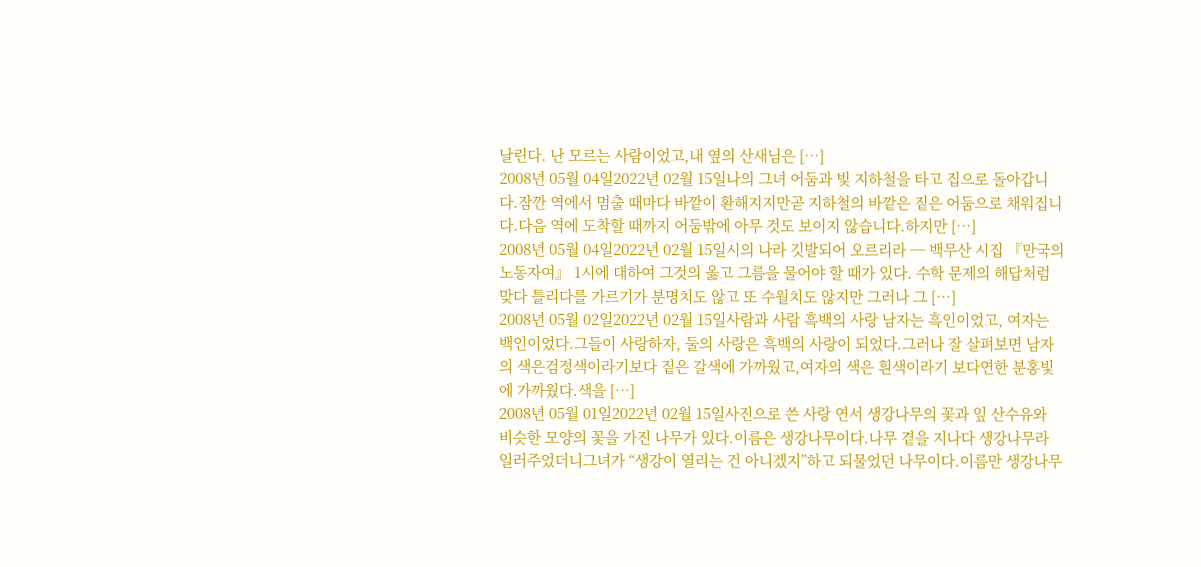날린다. 난 모르는 사람이었고,내 옆의 산새님은 […]
2008년 05월 04일2022년 02월 15일나의 그녀 어둠과 빛 지하철을 타고 집으로 돌아갑니다.잠깐 역에서 멈출 때마다 바깥이 환해지지만곧 지하철의 바깥은 짙은 어둠으로 채워집니다.다음 역에 도착할 때까지 어둠밖에 아무 것도 보이지 않습니다.하지만 […]
2008년 05월 04일2022년 02월 15일시의 나라 깃발되어 오르리라 ─ 백무산 시집 『만국의 노동자여』 1시에 대하여 그것의 옳고 그름을 물어야 할 때가 있다. 수학 문제의 해답처럼 맞다 틀리다를 가르기가 분명치도 않고 또 수월치도 않지만 그러나 그 […]
2008년 05월 02일2022년 02월 15일사람과 사람 흑백의 사랑 남자는 흑인이었고, 여자는 백인이었다.그들이 사랑하자, 둘의 사랑은 흑백의 사랑이 되었다.그러나 잘 살펴보면 남자의 색은검정색이라기보다 짙은 갈색에 가까웠고,여자의 색은 흰색이라기 보다연한 분홍빛에 가까웠다.색을 […]
2008년 05월 01일2022년 02월 15일사진으로 쓴 사랑 연서 생강나무의 꽃과 잎 산수유와 비슷한 모양의 꽃을 가진 나무가 있다.이름은 생강나무이다.나무 곁을 지나다 생강나무라 일러주었더니그녀가 “생강이 열리는 건 아니겠지”하고 되물었던 나무이다.이름만 생강나무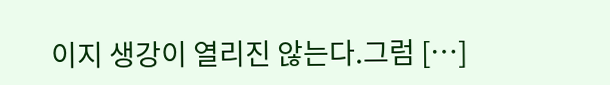이지 생강이 열리진 않는다.그럼 […]